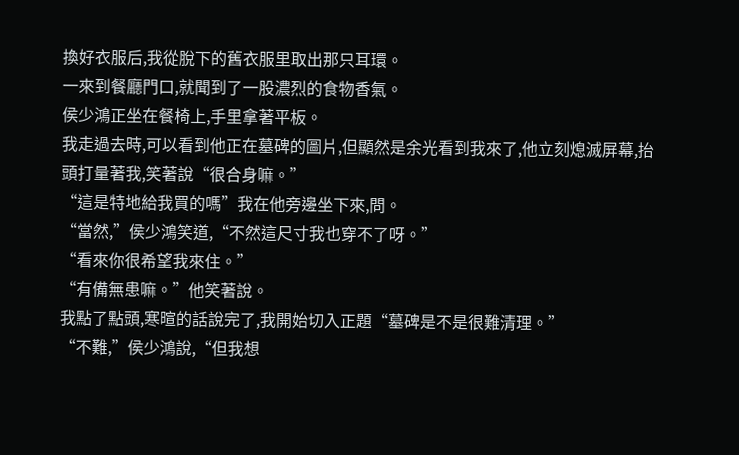換好衣服后,我從脫下的舊衣服里取出那只耳環。
一來到餐廳門口,就聞到了一股濃烈的食物香氣。
侯少鴻正坐在餐椅上,手里拿著平板。
我走過去時,可以看到他正在墓碑的圖片,但顯然是余光看到我來了,他立刻熄滅屏幕,抬頭打量著我,笑著說“很合身嘛。”
“這是特地給我買的嗎”我在他旁邊坐下來,問。
“當然,”侯少鴻笑道,“不然這尺寸我也穿不了呀。”
“看來你很希望我來住。”
“有備無患嘛。”他笑著說。
我點了點頭,寒暄的話說完了,我開始切入正題“墓碑是不是很難清理。”
“不難,”侯少鴻說,“但我想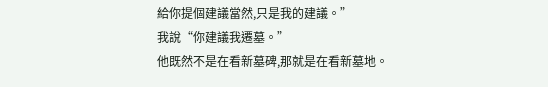給你提個建議當然,只是我的建議。”
我說“你建議我遷墓。”
他既然不是在看新墓碑,那就是在看新墓地。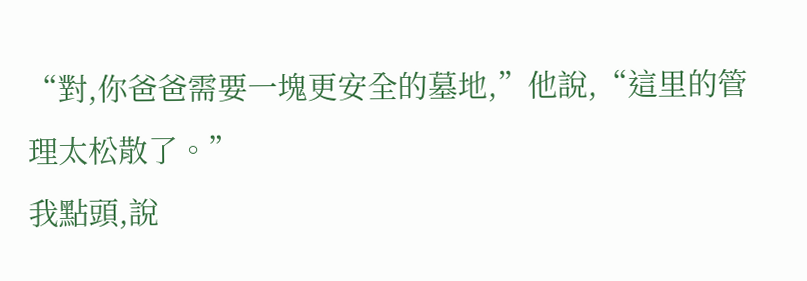“對,你爸爸需要一塊更安全的墓地,”他說,“這里的管理太松散了。”
我點頭,說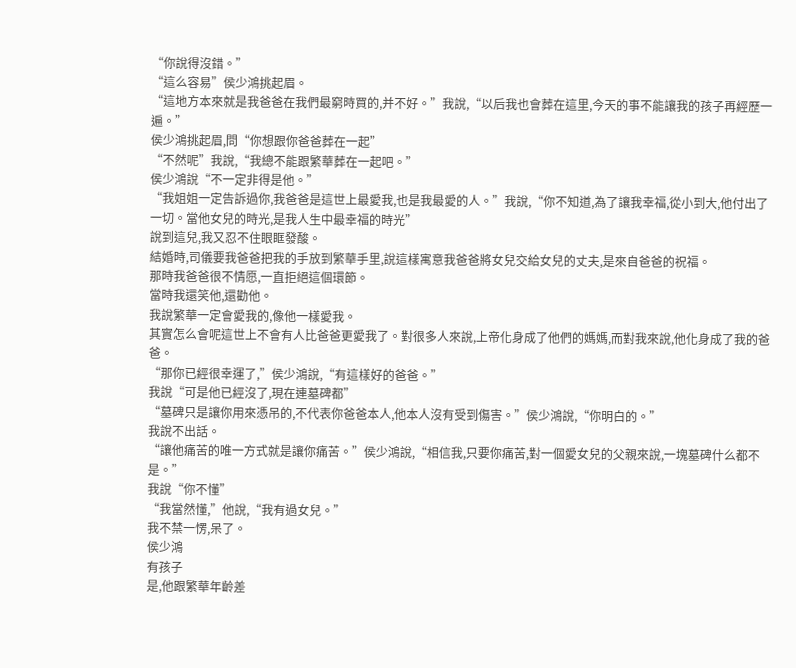“你說得沒錯。”
“這么容易”侯少鴻挑起眉。
“這地方本來就是我爸爸在我們最窮時買的,并不好。”我說,“以后我也會葬在這里,今天的事不能讓我的孩子再經歷一遍。”
侯少鴻挑起眉,問“你想跟你爸爸葬在一起”
“不然呢”我說,“我總不能跟繁華葬在一起吧。”
侯少鴻說“不一定非得是他。”
“我姐姐一定告訴過你,我爸爸是這世上最愛我,也是我最愛的人。”我說,“你不知道,為了讓我幸福,從小到大,他付出了一切。當他女兒的時光,是我人生中最幸福的時光”
說到這兒,我又忍不住眼眶發酸。
結婚時,司儀要我爸爸把我的手放到繁華手里,說這樣寓意我爸爸將女兒交給女兒的丈夫,是來自爸爸的祝福。
那時我爸爸很不情愿,一直拒絕這個環節。
當時我還笑他,還勸他。
我說繁華一定會愛我的,像他一樣愛我。
其實怎么會呢這世上不會有人比爸爸更愛我了。對很多人來說,上帝化身成了他們的媽媽,而對我來說,他化身成了我的爸爸。
“那你已經很幸運了,”侯少鴻說,“有這樣好的爸爸。”
我說“可是他已經沒了,現在連墓碑都”
“墓碑只是讓你用來憑吊的,不代表你爸爸本人,他本人沒有受到傷害。”侯少鴻說,“你明白的。”
我說不出話。
“讓他痛苦的唯一方式就是讓你痛苦。”侯少鴻說,“相信我,只要你痛苦,對一個愛女兒的父親來說,一塊墓碑什么都不是。”
我說“你不懂”
“我當然懂,”他說,“我有過女兒。”
我不禁一愣,呆了。
侯少鴻
有孩子
是,他跟繁華年齡差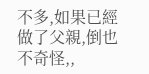不多,如果已經做了父親,倒也不奇怪,,